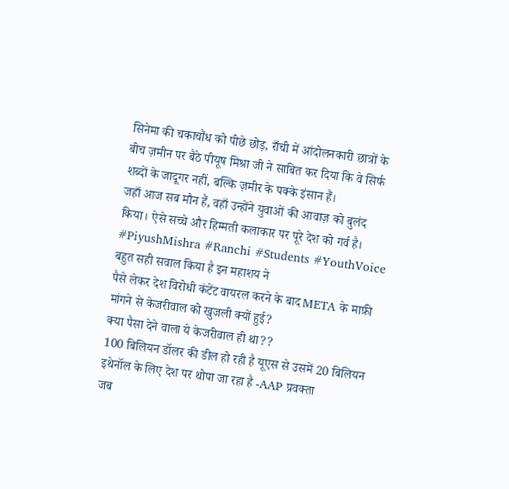सिनेमा की चकाचौंध को पीछे छोड़, राँची में आंदोलनकारी छात्रों के बीच ज़मीन पर बैठे पीयूष मिश्रा जी ने साबित कर दिया कि वे सिर्फ शब्दों के जादूगर नहीं, बल्कि ज़मीर के पक्के इंसान हैं।
जहाँ आज सब मौन हैं, वहाँ उन्होंने युवाओं की आवाज़ को बुलंद किया। ऐसे सच्चे और हिम्मती कलाकार पर पूरे देश को गर्व है।
#PiyushMishra #Ranchi #Students #YouthVoice
बहुत सही सवाल किया है इन महाशय ने
पैसे लेकर देश विरोधी कंटेंट वायरल करने के बाद META के माफ़ी मांगने से केजरीवाल को खुजली क्यों हुई?
क्या पैसा देने वाला ये केजरीवाल ही था??
100 बिलियन डॉलर की डील हो रही है यूएस से उसमें 20 बिलियन इथेनॉल के लिए देश पर थोपा जा रहा है -AAP प्रवक्ता
जब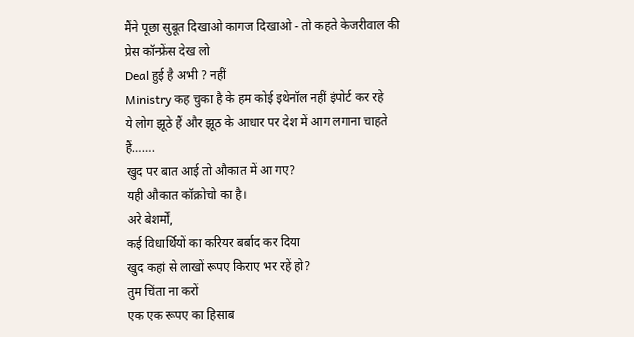मैंने पूछा सुबूत दिखाओ कागज दिखाओ - तो कहते केजरीवाल की प्रेस कॉन्फ्रेंस देख लो
Deal हुई है अभी ? नहीं
Ministry कह चुका है के हम कोई इथेनॉल नहीं इंपोर्ट कर रहे
ये लोग झूठे हैं और झूठ के आधार पर देश में आग लगाना चाहते हैं…….
खुद पर बात आई तो औकात में आ गए?
यही औकात कॉक्रोचो का है।
अरे बेशर्मों,
कई विधार्थियों का करियर बर्बाद कर दिया
खुद कहां से लाखों रूपए किराए भर रहें हो?
तुम चिंता ना करों
एक एक रूपए का हिसाब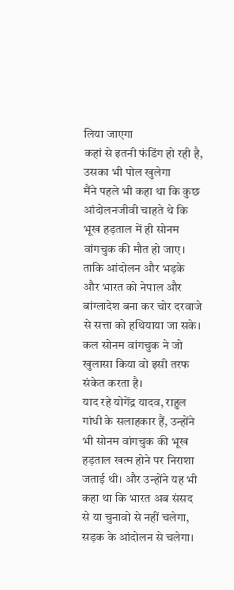लिया जाएगा
कहां से इतनी फंडिंग हो रही है, उसका भी पोल खुलेगा
मैंने पहले भी कहा था कि कुछ आंदोलनजीवी चाहते थे कि भूख हड़ताल में ही सोनम वांगचुक की मौत हो जाए। ताकि आंदोलन और भड़के और भारत को नेपाल और बांग्लादेश बना कर चोर दरवाजे से सत्ता को हथियाया जा सके। कल सोनम वांगचुक ने जो खुलासा किया वो इसी तरफ संकेत करता है।
याद रहे योगेंद्र यादव, राहुल गांधी के सलाहकार हैं, उन्होंने भी सोनम वांगचुक की भूख हड़ताल खत्म होने पर निराशा जताई थी। और उन्होंने यह भी कहा था कि भारत अब संसद से या चुनावो से नहीं चलेगा, सड़क के आंदोलन से चलेगा।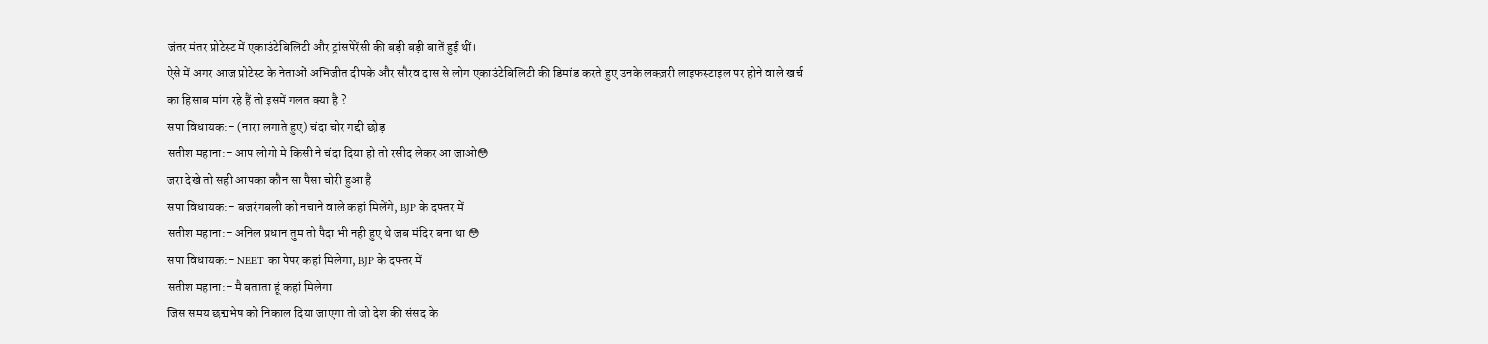जंतर मंतर प्रोटेस्ट में एकाउंटेबिलिटी और ट्रांसपेरेंसी की बड़ी बड़ी बातें हुई थीं।
ऐसे में अगर आज प्रोटेस्ट के नेताओं अभिजीत दीपके और सौरव दास से लोग एकाउंटेबिलिटी की डिमांड करते हुए उनके लक्ज़री लाइफस्टाइल पर होने वाले खर्च का हिसाब मांग रहे हैं तो इसमें गलत क्या है ?
सपा विधायक:- (नारा लगाते हुए) चंदा चोर गद्दी छोड़
सतीश महाना:- आप लोगो मे किसी ने चंदा दिया हो तो रसीद लेकर आ जाओ😳
जरा देखे तो सही आपका कौन सा पैसा चोरी हुआ है
सपा विधायक:- बजरंगबली को नचाने वाले कहां मिलेंगे, BJP के दफ्तर में
सतीश महाना:- अनिल प्रधान तुम तो पैदा भी नही हुए थे जब मंदिर बना था 😳
सपा विधायक:- NEET का पेपर कहां मिलेगा, BJP के दफ्तर में
सतीश महाना:- मै बताता हूं कहां मिलेगा
जिस समय छद्मभेष को निकाल दिया जाएगा तो जो देश की संसद के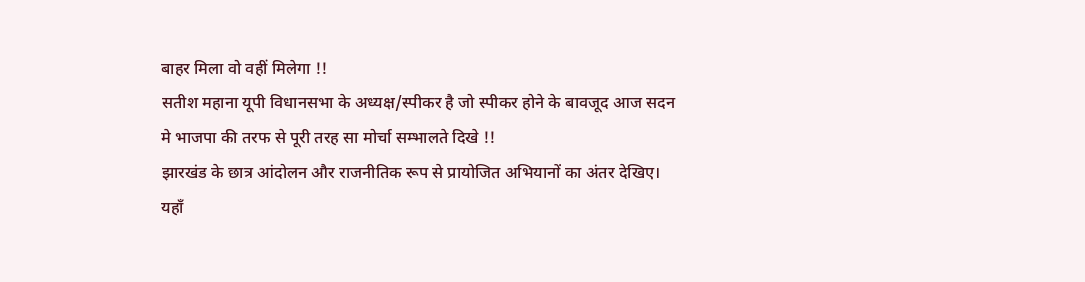बाहर मिला वो वहीं मिलेगा !!
सतीश महाना यूपी विधानसभा के अध्यक्ष/स्पीकर है जो स्पीकर होने के बावजूद आज सदन मे भाजपा की तरफ से पूरी तरह सा मोर्चा सम्भालते दिखे !!
झारखंड के छात्र आंदोलन और राजनीतिक रूप से प्रायोजित अभियानों का अंतर देखिए।
यहाँ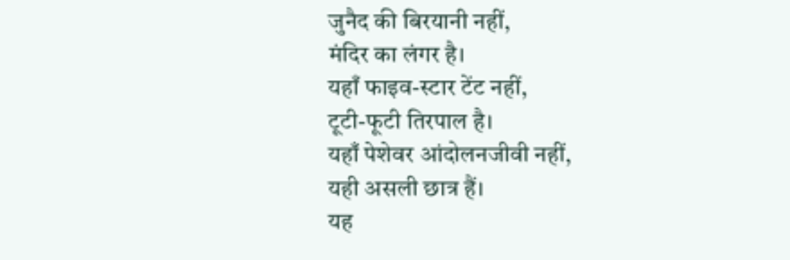जुनैद की बिरयानी नहीं,
मंदिर का लंगर है।
यहाँ फाइव-स्टार टेंट नहीं,
टूटी-फूटी तिरपाल है।
यहाँ पेशेवर आंदोलनजीवी नहीं,
यही असली छात्र हैं।
यह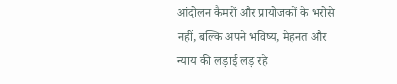आंदोलन कैमरों और प्रायोजकों के भरोसे नहीं, बल्कि अपने भविष्य, मेहनत और न्याय की लड़ाई लड़ रहे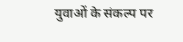युवाओं के संकल्प पर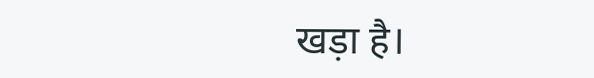खड़ा है।